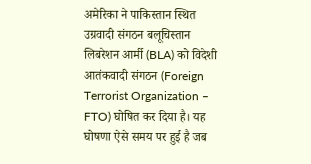अमेरिका ने पाकिस्तान स्थित उग्रवादी संगठन बलूचिस्तान लिबरेशन आर्मी (BLA) को विदेशी आतंकवादी संगठन (Foreign Terrorist Organization – FTO) घोषित कर दिया है। यह घोषणा ऐसे समय पर हुई है जब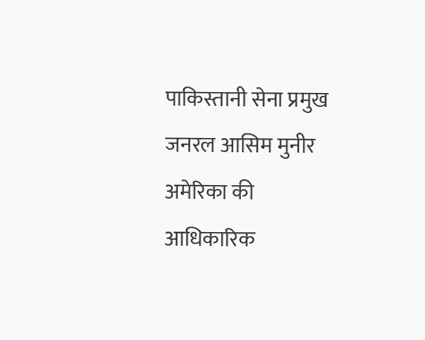पाकिस्तानी सेना प्रमुख जनरल आसिम मुनीर अमेरिका की आधिकारिक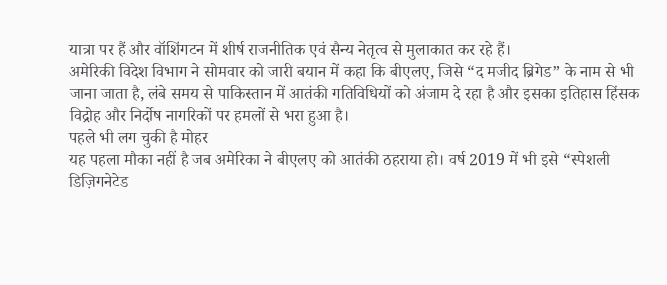यात्रा पर हैं और वॉशिंगटन में शीर्ष राजनीतिक एवं सैन्य नेतृत्व से मुलाकात कर रहे हैं।
अमेरिकी विदेश विभाग ने सोमवार को जारी बयान में कहा कि बीएलए, जिसे “द मजीद ब्रिगेड” के नाम से भी जाना जाता है, लंबे समय से पाकिस्तान में आतंकी गतिविधियों को अंजाम दे रहा है और इसका इतिहास हिंसक विद्रोह और निर्दोष नागरिकों पर हमलों से भरा हुआ है।
पहले भी लग चुकी है मोहर
यह पहला मौका नहीं है जब अमेरिका ने बीएलए को आतंकी ठहराया हो। वर्ष 2019 में भी इसे “स्पेशली डिज़िगनेटेड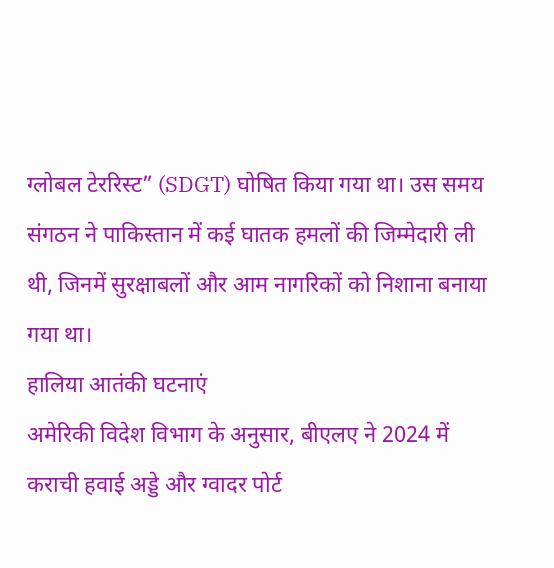ग्लोबल टेररिस्ट” (SDGT) घोषित किया गया था। उस समय संगठन ने पाकिस्तान में कई घातक हमलों की जिम्मेदारी ली थी, जिनमें सुरक्षाबलों और आम नागरिकों को निशाना बनाया गया था।
हालिया आतंकी घटनाएं
अमेरिकी विदेश विभाग के अनुसार, बीएलए ने 2024 में कराची हवाई अड्डे और ग्वादर पोर्ट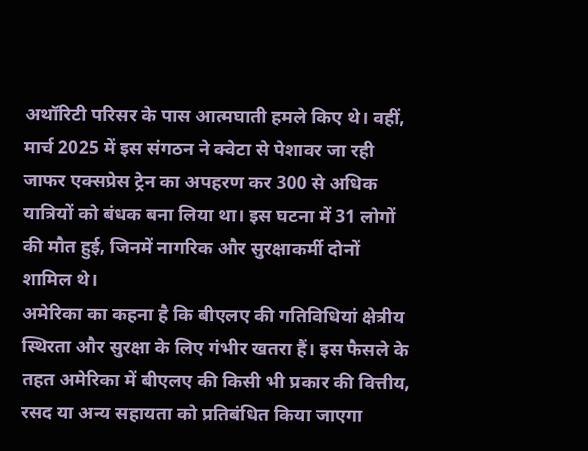अथॉरिटी परिसर के पास आत्मघाती हमले किए थे। वहीं, मार्च 2025 में इस संगठन ने क्वेटा से पेशावर जा रही जाफर एक्सप्रेस ट्रेन का अपहरण कर 300 से अधिक यात्रियों को बंधक बना लिया था। इस घटना में 31 लोगों की मौत हुई, जिनमें नागरिक और सुरक्षाकर्मी दोनों शामिल थे।
अमेरिका का कहना है कि बीएलए की गतिविधियां क्षेत्रीय स्थिरता और सुरक्षा के लिए गंभीर खतरा हैं। इस फैसले के तहत अमेरिका में बीएलए की किसी भी प्रकार की वित्तीय, रसद या अन्य सहायता को प्रतिबंधित किया जाएगा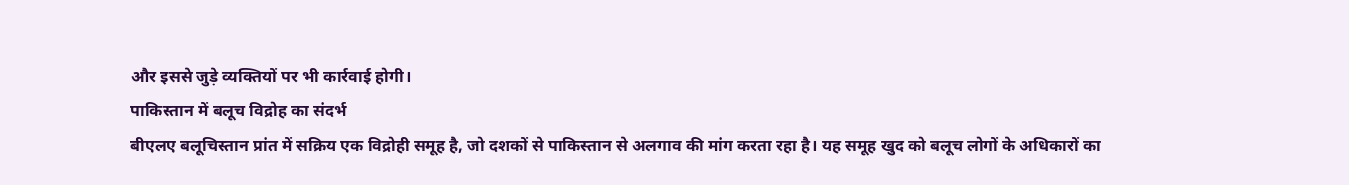और इससे जुड़े व्यक्तियों पर भी कार्रवाई होगी।
पाकिस्तान में बलूच विद्रोह का संदर्भ
बीएलए बलूचिस्तान प्रांत में सक्रिय एक विद्रोही समूह है, जो दशकों से पाकिस्तान से अलगाव की मांग करता रहा है। यह समूह खुद को बलूच लोगों के अधिकारों का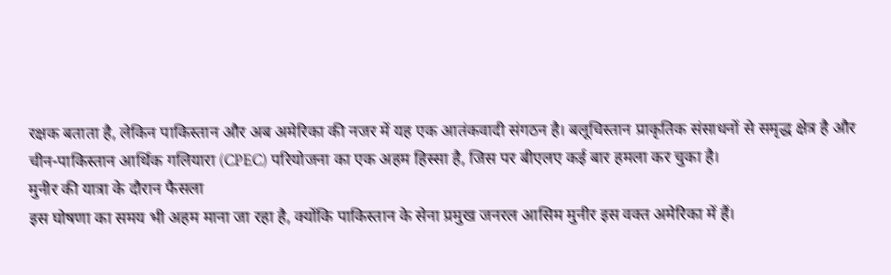रक्षक बताता है, लेकिन पाकिस्तान और अब अमेरिका की नजर में यह एक आतंकवादी संगठन है। बलूचिस्तान प्राकृतिक संसाधनों से समृद्ध क्षेत्र है और चीन-पाकिस्तान आर्थिक गलियारा (CPEC) परियोजना का एक अहम हिस्सा है, जिस पर बीएलए कई बार हमला कर चुका है।
मुनीर की यात्रा के दौरान फैसला
इस घोषणा का समय भी अहम माना जा रहा है, क्योंकि पाकिस्तान के सेना प्रमुख जनरल आसिम मुनीर इस वक्त अमेरिका में हैं।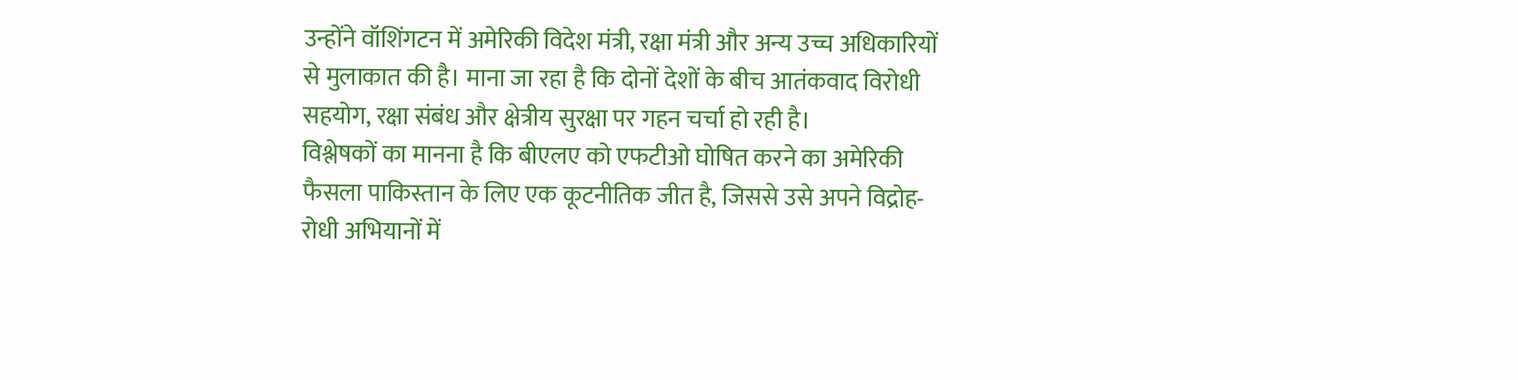उन्होंने वॉशिंगटन में अमेरिकी विदेश मंत्री, रक्षा मंत्री और अन्य उच्च अधिकारियों से मुलाकात की है। माना जा रहा है कि दोनों देशों के बीच आतंकवाद विरोधी सहयोग, रक्षा संबंध और क्षेत्रीय सुरक्षा पर गहन चर्चा हो रही है।
विश्लेषकों का मानना है कि बीएलए को एफटीओ घोषित करने का अमेरिकी फैसला पाकिस्तान के लिए एक कूटनीतिक जीत है, जिससे उसे अपने विद्रोह-रोधी अभियानों में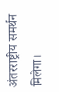अंतरराष्ट्रीय समर्थन मिलेगा।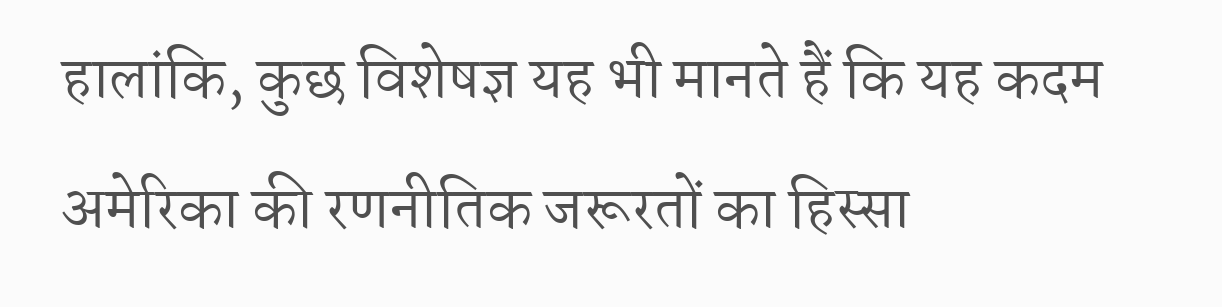हालांकि, कुछ विशेषज्ञ यह भी मानते हैं कि यह कदम अमेरिका की रणनीतिक जरूरतों का हिस्सा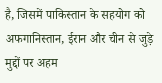है, जिसमें पाकिस्तान के सहयोग को अफगानिस्तान, ईरान और चीन से जुड़े मुद्दों पर अहम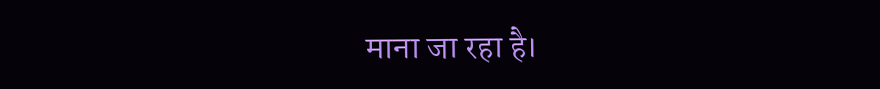माना जा रहा है।